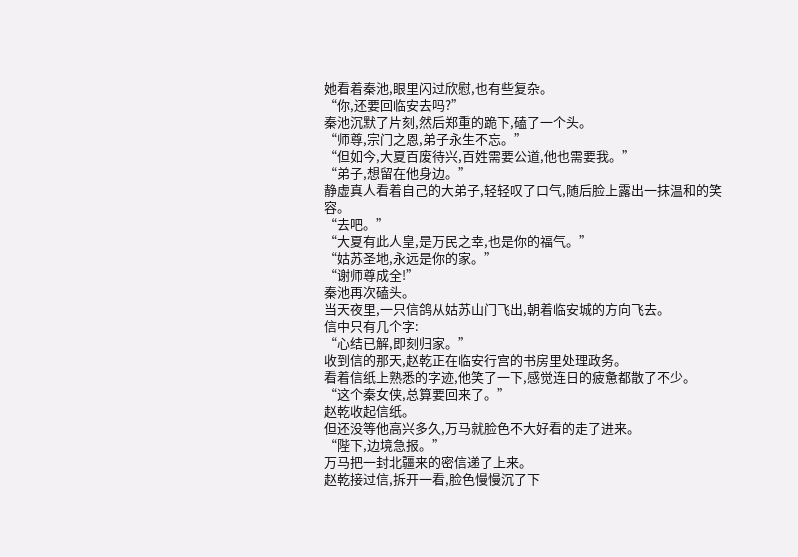她看着秦池,眼里闪过欣慰,也有些复杂。
“你,还要回临安去吗?”
秦池沉默了片刻,然后郑重的跪下,磕了一个头。
“师尊,宗门之恩,弟子永生不忘。”
“但如今,大夏百废待兴,百姓需要公道,他也需要我。”
“弟子,想留在他身边。”
静虚真人看着自己的大弟子,轻轻叹了口气,随后脸上露出一抹温和的笑容。
“去吧。”
“大夏有此人皇,是万民之幸,也是你的福气。”
“姑苏圣地,永远是你的家。”
“谢师尊成全!”
秦池再次磕头。
当天夜里,一只信鸽从姑苏山门飞出,朝着临安城的方向飞去。
信中只有几个字:
“心结已解,即刻归家。”
收到信的那天,赵乾正在临安行宫的书房里处理政务。
看着信纸上熟悉的字迹,他笑了一下,感觉连日的疲惫都散了不少。
“这个秦女侠,总算要回来了。”
赵乾收起信纸。
但还没等他高兴多久,万马就脸色不大好看的走了进来。
“陛下,边境急报。”
万马把一封北疆来的密信递了上来。
赵乾接过信,拆开一看,脸色慢慢沉了下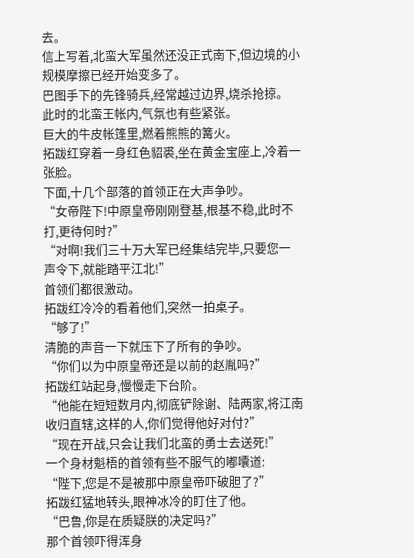去。
信上写着,北蛮大军虽然还没正式南下,但边境的小规模摩擦已经开始变多了。
巴图手下的先锋骑兵,经常越过边界,烧杀抢掠。
此时的北蛮王帐内,气氛也有些紧张。
巨大的牛皮帐篷里,燃着熊熊的篝火。
拓跋红穿着一身红色貂裘,坐在黄金宝座上,冷着一张脸。
下面,十几个部落的首领正在大声争吵。
“女帝陛下!中原皇帝刚刚登基,根基不稳,此时不打,更待何时?”
“对啊!我们三十万大军已经集结完毕,只要您一声令下,就能踏平江北!”
首领们都很激动。
拓跋红冷冷的看着他们,突然一拍桌子。
“够了!”
清脆的声音一下就压下了所有的争吵。
“你们以为中原皇帝还是以前的赵胤吗?”
拓跋红站起身,慢慢走下台阶。
“他能在短短数月内,彻底铲除谢、陆两家,将江南收归直辖,这样的人,你们觉得他好对付?”
“现在开战,只会让我们北蛮的勇士去送死!”
一个身材魁梧的首领有些不服气的嘟囔道:
“陛下,您是不是被那中原皇帝吓破胆了?”
拓跋红猛地转头,眼神冰冷的盯住了他。
“巴鲁,你是在质疑朕的决定吗?”
那个首领吓得浑身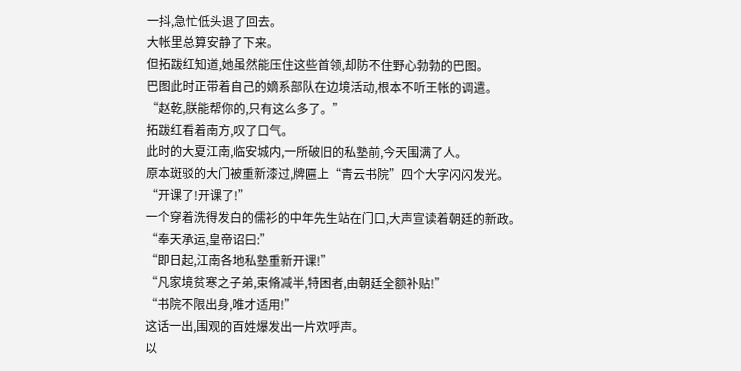一抖,急忙低头退了回去。
大帐里总算安静了下来。
但拓跋红知道,她虽然能压住这些首领,却防不住野心勃勃的巴图。
巴图此时正带着自己的嫡系部队在边境活动,根本不听王帐的调遣。
“赵乾,朕能帮你的,只有这么多了。”
拓跋红看着南方,叹了口气。
此时的大夏江南,临安城内,一所破旧的私塾前,今天围满了人。
原本斑驳的大门被重新漆过,牌匾上“青云书院”四个大字闪闪发光。
“开课了!开课了!”
一个穿着洗得发白的儒衫的中年先生站在门口,大声宣读着朝廷的新政。
“奉天承运,皇帝诏曰:”
“即日起,江南各地私塾重新开课!”
“凡家境贫寒之子弟,束脩减半,特困者,由朝廷全额补贴!”
“书院不限出身,唯才适用!”
这话一出,围观的百姓爆发出一片欢呼声。
以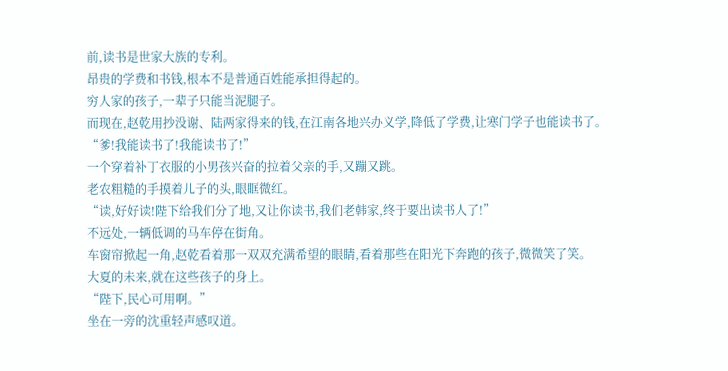前,读书是世家大族的专利。
昂贵的学费和书钱,根本不是普通百姓能承担得起的。
穷人家的孩子,一辈子只能当泥腿子。
而现在,赵乾用抄没谢、陆两家得来的钱,在江南各地兴办义学,降低了学费,让寒门学子也能读书了。
“爹!我能读书了!我能读书了!”
一个穿着补丁衣服的小男孩兴奋的拉着父亲的手,又蹦又跳。
老农粗糙的手摸着儿子的头,眼眶微红。
“读,好好读!陛下给我们分了地,又让你读书,我们老韩家,终于要出读书人了!”
不远处,一辆低调的马车停在街角。
车窗帘掀起一角,赵乾看着那一双双充满希望的眼睛,看着那些在阳光下奔跑的孩子,微微笑了笑。
大夏的未来,就在这些孩子的身上。
“陛下,民心可用啊。”
坐在一旁的沈重轻声感叹道。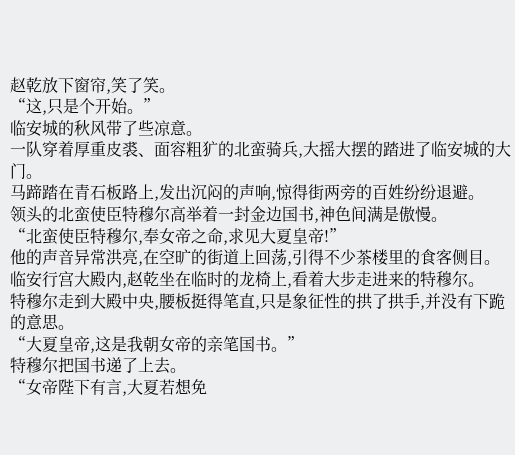赵乾放下窗帘,笑了笑。
“这,只是个开始。”
临安城的秋风带了些凉意。
一队穿着厚重皮裘、面容粗犷的北蛮骑兵,大摇大摆的踏进了临安城的大门。
马蹄踏在青石板路上,发出沉闷的声响,惊得街两旁的百姓纷纷退避。
领头的北蛮使臣特穆尔高举着一封金边国书,神色间满是傲慢。
“北蛮使臣特穆尔,奉女帝之命,求见大夏皇帝!”
他的声音异常洪亮,在空旷的街道上回荡,引得不少茶楼里的食客侧目。
临安行宫大殿内,赵乾坐在临时的龙椅上,看着大步走进来的特穆尔。
特穆尔走到大殿中央,腰板挺得笔直,只是象征性的拱了拱手,并没有下跪的意思。
“大夏皇帝,这是我朝女帝的亲笔国书。”
特穆尔把国书递了上去。
“女帝陛下有言,大夏若想免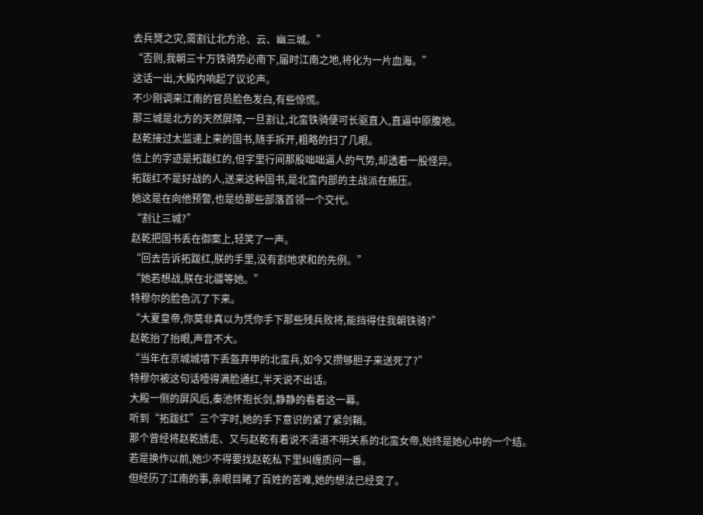去兵燹之灾,需割让北方沧、云、幽三城。”
“否则,我朝三十万铁骑势必南下,届时江南之地,将化为一片血海。”
这话一出,大殿内响起了议论声。
不少刚调来江南的官员脸色发白,有些惊慌。
那三城是北方的天然屏障,一旦割让,北蛮铁骑便可长驱直入,直逼中原腹地。
赵乾接过太监递上来的国书,随手拆开,粗略的扫了几眼。
信上的字迹是拓跋红的,但字里行间那股咄咄逼人的气势,却透着一股怪异。
拓跋红不是好战的人,送来这种国书,是北蛮内部的主战派在施压。
她这是在向他预警,也是给那些部落首领一个交代。
“割让三城?”
赵乾把国书丢在御案上,轻笑了一声。
“回去告诉拓跋红,朕的手里,没有割地求和的先例。”
“她若想战,朕在北疆等她。”
特穆尔的脸色沉了下来。
“大夏皇帝,你莫非真以为凭你手下那些残兵败将,能挡得住我朝铁骑?”
赵乾抬了抬眼,声音不大。
“当年在京城城墙下丢盔弃甲的北蛮兵,如今又攒够胆子来送死了?”
特穆尔被这句话噎得满脸通红,半天说不出话。
大殿一侧的屏风后,秦池怀抱长剑,静静的看着这一幕。
听到“拓跋红”三个字时,她的手下意识的紧了紧剑鞘。
那个曾经将赵乾掳走、又与赵乾有着说不清道不明关系的北蛮女帝,始终是她心中的一个结。
若是换作以前,她少不得要找赵乾私下里纠缠质问一番。
但经历了江南的事,亲眼目睹了百姓的苦难,她的想法已经变了。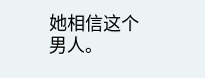她相信这个男人。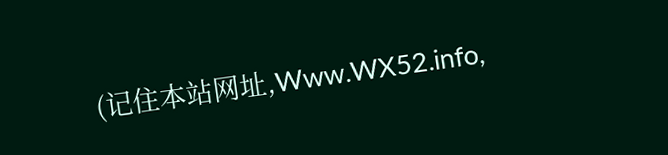(记住本站网址,Www.WX52.info,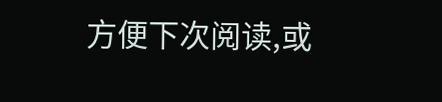方便下次阅读,或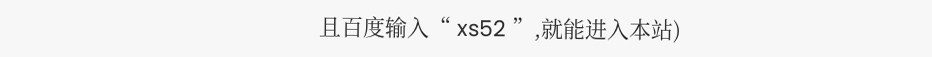且百度输入“ xs52 ”,就能进入本站)